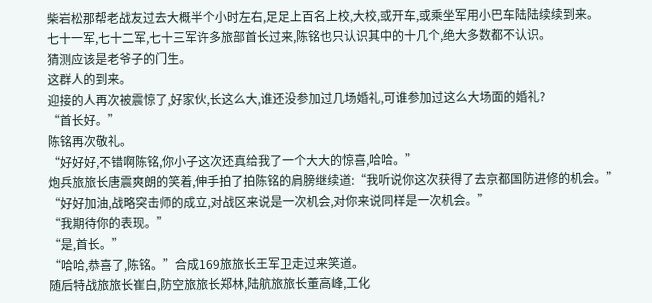柴岩松那帮老战友过去大概半个小时左右,足足上百名上校,大校,或开车,或乘坐军用小巴车陆陆续续到来。
七十一军,七十二军,七十三军许多旅部首长过来,陈铭也只认识其中的十几个,绝大多数都不认识。
猜测应该是老爷子的门生。
这群人的到来。
迎接的人再次被震惊了,好家伙,长这么大,谁还没参加过几场婚礼,可谁参加过这么大场面的婚礼?
“首长好。”
陈铭再次敬礼。
“好好好,不错啊陈铭,你小子这次还真给我了一个大大的惊喜,哈哈。”
炮兵旅旅长唐震爽朗的笑着,伸手拍了拍陈铭的肩膀继续道:“我听说你这次获得了去京都国防进修的机会。”
“好好加油,战略突击师的成立,对战区来说是一次机会,对你来说同样是一次机会。”
“我期待你的表现。”
“是,首长。”
“哈哈,恭喜了,陈铭。”合成169旅旅长王军卫走过来笑道。
随后特战旅旅长崔白,防空旅旅长郑林,陆航旅旅长董高峰,工化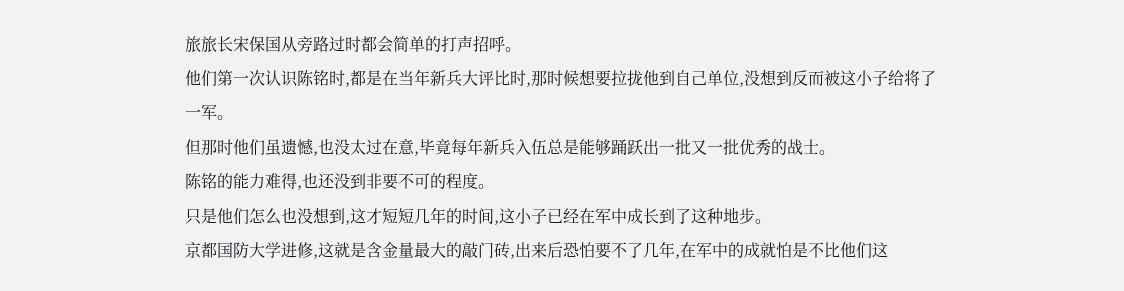旅旅长宋保国从旁路过时都会简单的打声招呼。
他们第一次认识陈铭时,都是在当年新兵大评比时,那时候想要拉拢他到自己单位,没想到反而被这小子给将了一军。
但那时他们虽遗憾,也没太过在意,毕竟每年新兵入伍总是能够踊跃出一批又一批优秀的战士。
陈铭的能力难得,也还没到非要不可的程度。
只是他们怎么也没想到,这才短短几年的时间,这小子已经在军中成长到了这种地步。
京都国防大学进修,这就是含金量最大的敲门砖,出来后恐怕要不了几年,在军中的成就怕是不比他们这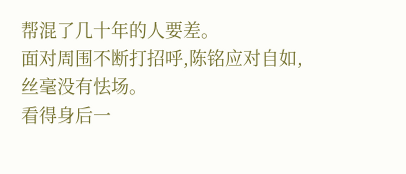帮混了几十年的人要差。
面对周围不断打招呼,陈铭应对自如,丝毫没有怯场。
看得身后一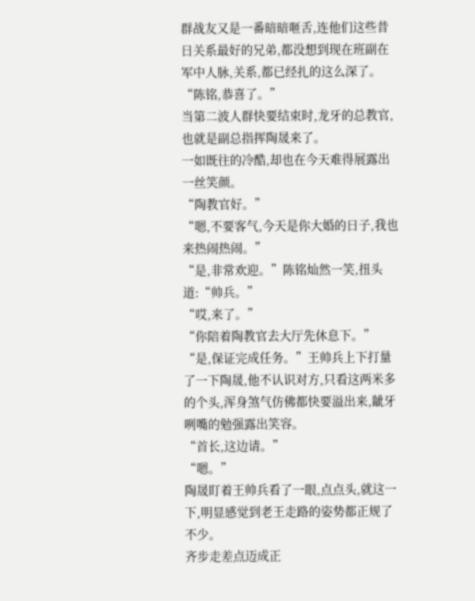群战友又是一番暗暗咂舌,连他们这些昔日关系最好的兄弟,都没想到现在班副在军中人脉,关系,都已经扎的这么深了。
“陈铭,恭喜了。”
当第二波人群快要结束时,龙牙的总教官,也就是副总指挥陶晟来了。
一如既往的冷酷,却也在今天难得展露出一丝笑颜。
“陶教官好。”
“嗯,不要客气,今天是你大婚的日子,我也来热闹热闹。”
“是,非常欢迎。”陈铭灿然一笑,扭头道:“帅兵。”
“哎,来了。”
“你陪着陶教官去大厅先休息下。”
“是,保证完成任务。”王帅兵上下打量了一下陶晟,他不认识对方,只看这两米多的个头,浑身煞气仿佛都快要溢出来,龇牙咧嘴的勉强露出笑容。
“首长,这边请。”
“嗯。”
陶晟盯着王帅兵看了一眼,点点头,就这一下,明显感觉到老王走路的姿势都正规了不少。
齐步走差点迈成正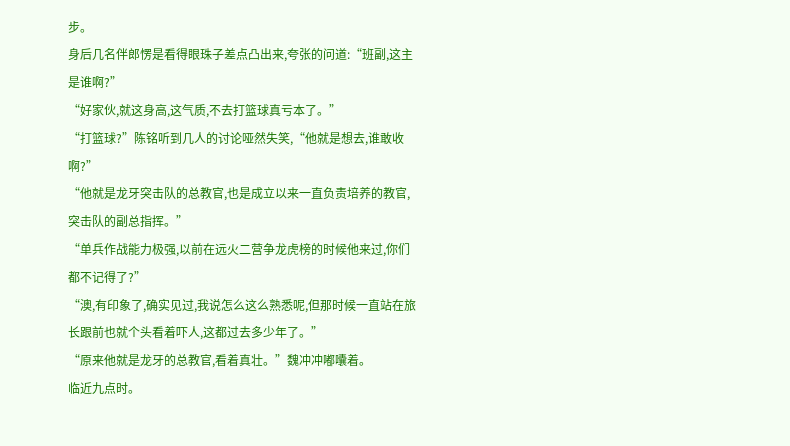步。
身后几名伴郎愣是看得眼珠子差点凸出来,夸张的问道:“班副,这主是谁啊?”
“好家伙,就这身高,这气质,不去打篮球真亏本了。”
“打篮球?”陈铭听到几人的讨论哑然失笑,“他就是想去,谁敢收啊?”
“他就是龙牙突击队的总教官,也是成立以来一直负责培养的教官,突击队的副总指挥。”
“单兵作战能力极强,以前在远火二营争龙虎榜的时候他来过,你们都不记得了?”
“澳,有印象了,确实见过,我说怎么这么熟悉呢,但那时候一直站在旅长跟前也就个头看着吓人,这都过去多少年了。”
“原来他就是龙牙的总教官,看着真壮。”魏冲冲嘟囔着。
临近九点时。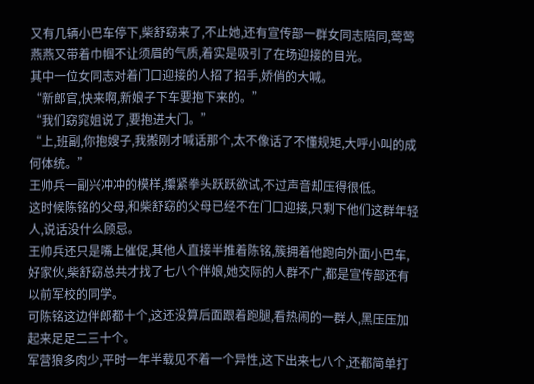又有几辆小巴车停下,柴舒窈来了,不止她,还有宣传部一群女同志陪同,莺莺燕燕又带着巾帼不让须眉的气质,着实是吸引了在场迎接的目光。
其中一位女同志对着门口迎接的人招了招手,娇俏的大喊。
“新郎官,快来啊,新娘子下车要抱下来的。”
“我们窈窕姐说了,要抱进大门。”
“上,班副,你抱嫂子,我搬刚才喊话那个,太不像话了不懂规矩,大呼小叫的成何体统。”
王帅兵一副兴冲冲的模样,攥紧拳头跃跃欲试,不过声音却压得很低。
这时候陈铭的父母,和柴舒窈的父母已经不在门口迎接,只剩下他们这群年轻人,说话没什么顾忌。
王帅兵还只是嘴上催促,其他人直接半推着陈铭,簇拥着他跑向外面小巴车,
好家伙,柴舒窈总共才找了七八个伴娘,她交际的人群不广,都是宣传部还有以前军校的同学。
可陈铭这边伴郎都十个,这还没算后面跟着跑腿,看热闹的一群人,黑压压加起来足足二三十个。
军营狼多肉少,平时一年半载见不着一个异性,这下出来七八个,还都简单打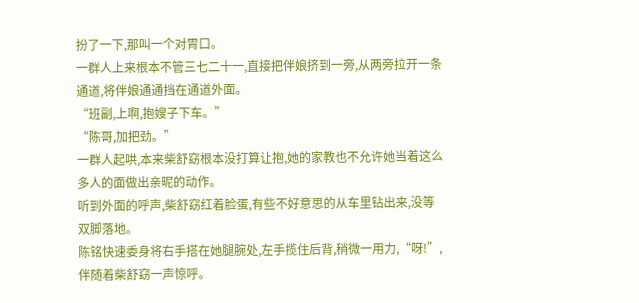扮了一下,那叫一个对胃口。
一群人上来根本不管三七二十一,直接把伴娘挤到一旁,从两旁拉开一条通道,将伴娘通通挡在通道外面。
“班副,上啊,抱嫂子下车。”
“陈哥,加把劲。”
一群人起哄,本来柴舒窈根本没打算让抱,她的家教也不允许她当着这么多人的面做出亲昵的动作。
听到外面的呼声,柴舒窈红着脸蛋,有些不好意思的从车里钻出来,没等双脚落地。
陈铭快速委身将右手搭在她腿腕处,左手揽住后背,稍微一用力,“呀!”,伴随着柴舒窈一声惊呼。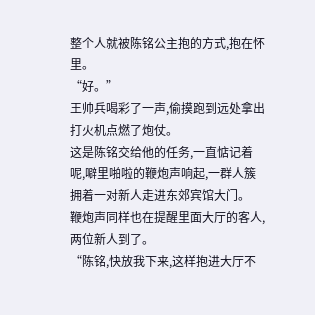整个人就被陈铭公主抱的方式,抱在怀里。
“好。”
王帅兵喝彩了一声,偷摸跑到远处拿出打火机点燃了炮仗。
这是陈铭交给他的任务,一直惦记着呢,噼里啪啦的鞭炮声响起,一群人簇拥着一对新人走进东郊宾馆大门。
鞭炮声同样也在提醒里面大厅的客人,两位新人到了。
“陈铭,快放我下来,这样抱进大厅不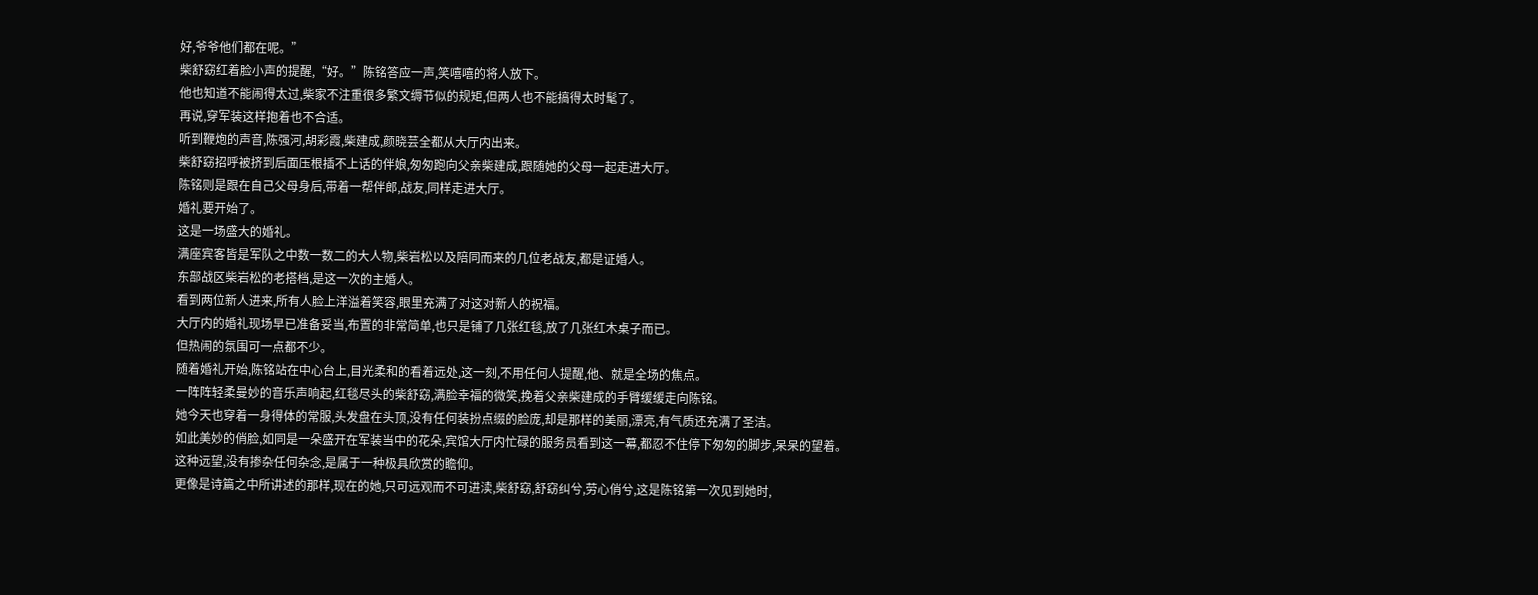好,爷爷他们都在呢。”
柴舒窈红着脸小声的提醒,“好。”陈铭答应一声,笑嘻嘻的将人放下。
他也知道不能闹得太过,柴家不注重很多繁文缛节似的规矩,但两人也不能搞得太时髦了。
再说,穿军装这样抱着也不合适。
听到鞭炮的声音,陈强河,胡彩霞,柴建成,颜晓芸全都从大厅内出来。
柴舒窈招呼被挤到后面压根插不上话的伴娘,匆匆跑向父亲柴建成,跟随她的父母一起走进大厅。
陈铭则是跟在自己父母身后,带着一帮伴郎,战友,同样走进大厅。
婚礼要开始了。
这是一场盛大的婚礼。
满座宾客皆是军队之中数一数二的大人物,柴岩松以及陪同而来的几位老战友,都是证婚人。
东部战区柴岩松的老搭档,是这一次的主婚人。
看到两位新人进来,所有人脸上洋溢着笑容,眼里充满了对这对新人的祝福。
大厅内的婚礼现场早已准备妥当,布置的非常简单,也只是铺了几张红毯,放了几张红木桌子而已。
但热闹的氛围可一点都不少。
随着婚礼开始,陈铭站在中心台上,目光柔和的看着远处,这一刻,不用任何人提醒,他、就是全场的焦点。
一阵阵轻柔曼妙的音乐声响起,红毯尽头的柴舒窈,满脸幸福的微笑,挽着父亲柴建成的手臂缓缓走向陈铭。
她今天也穿着一身得体的常服,头发盘在头顶,没有任何装扮点缀的脸庞,却是那样的美丽,漂亮,有气质还充满了圣洁。
如此美妙的俏脸,如同是一朵盛开在军装当中的花朵,宾馆大厅内忙碌的服务员看到这一幕,都忍不住停下匆匆的脚步,呆呆的望着。
这种远望,没有掺杂任何杂念,是属于一种极具欣赏的瞻仰。
更像是诗篇之中所讲述的那样,现在的她,只可远观而不可进渎,柴舒窈,舒窈纠兮,劳心俏兮,这是陈铭第一次见到她时,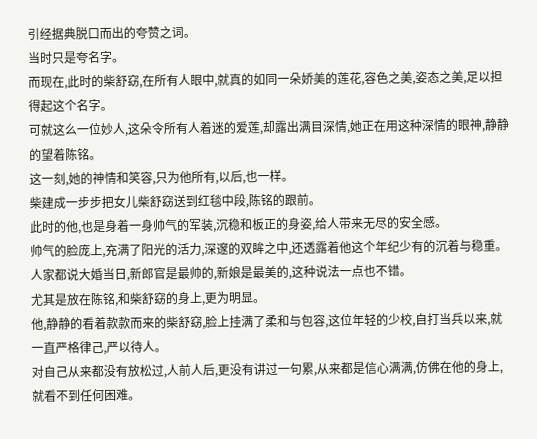引经据典脱口而出的夸赞之词。
当时只是夸名字。
而现在,此时的柴舒窈,在所有人眼中,就真的如同一朵娇美的莲花,容色之美,姿态之美,足以担得起这个名字。
可就这么一位妙人,这朵令所有人着迷的爱莲,却露出满目深情,她正在用这种深情的眼神,静静的望着陈铭。
这一刻,她的神情和笑容,只为他所有,以后,也一样。
柴建成一步步把女儿柴舒窈送到红毯中段,陈铭的跟前。
此时的他,也是身着一身帅气的军装,沉稳和板正的身姿,给人带来无尽的安全感。
帅气的脸庞上,充满了阳光的活力,深邃的双眸之中,还透露着他这个年纪少有的沉着与稳重。
人家都说大婚当日,新郎官是最帅的,新娘是最美的,这种说法一点也不错。
尤其是放在陈铭,和柴舒窈的身上,更为明显。
他,静静的看着款款而来的柴舒窈,脸上挂满了柔和与包容,这位年轻的少校,自打当兵以来,就一直严格律己,严以待人。
对自己从来都没有放松过,人前人后,更没有讲过一句累,从来都是信心满满,仿佛在他的身上,就看不到任何困难。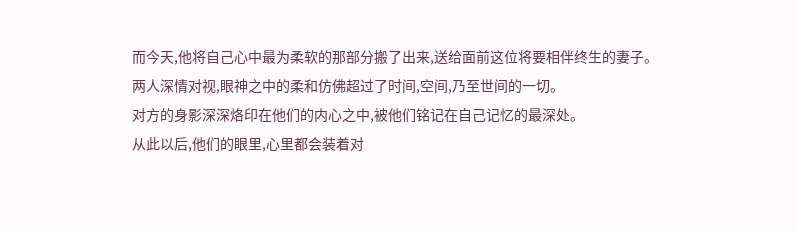而今天,他将自己心中最为柔软的那部分搬了出来,送给面前这位将要相伴终生的妻子。
两人深情对视,眼神之中的柔和仿佛超过了时间,空间,乃至世间的一切。
对方的身影深深烙印在他们的内心之中,被他们铭记在自己记忆的最深处。
从此以后,他们的眼里,心里都会装着对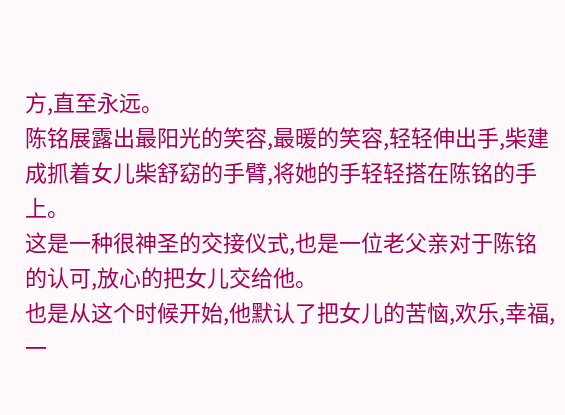方,直至永远。
陈铭展露出最阳光的笑容,最暖的笑容,轻轻伸出手,柴建成抓着女儿柴舒窈的手臂,将她的手轻轻搭在陈铭的手上。
这是一种很神圣的交接仪式,也是一位老父亲对于陈铭的认可,放心的把女儿交给他。
也是从这个时候开始,他默认了把女儿的苦恼,欢乐,幸福,一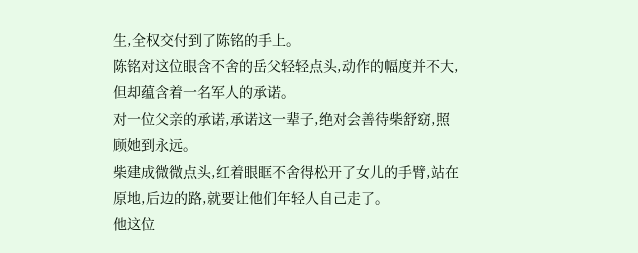生,全权交付到了陈铭的手上。
陈铭对这位眼含不舍的岳父轻轻点头,动作的幅度并不大,但却蕴含着一名军人的承诺。
对一位父亲的承诺,承诺这一辈子,绝对会善待柴舒窈,照顾她到永远。
柴建成微微点头,红着眼眶不舍得松开了女儿的手臂,站在原地,后边的路,就要让他们年轻人自己走了。
他这位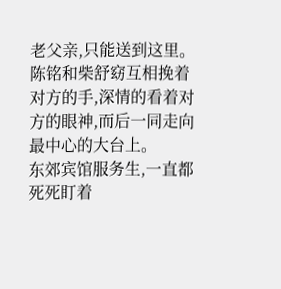老父亲,只能送到这里。
陈铭和柴舒窈互相挽着对方的手,深情的看着对方的眼神,而后一同走向最中心的大台上。
东郊宾馆服务生,一直都死死盯着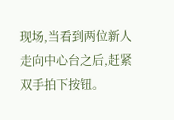现场,当看到两位新人走向中心台之后,赶紧双手拍下按钮。